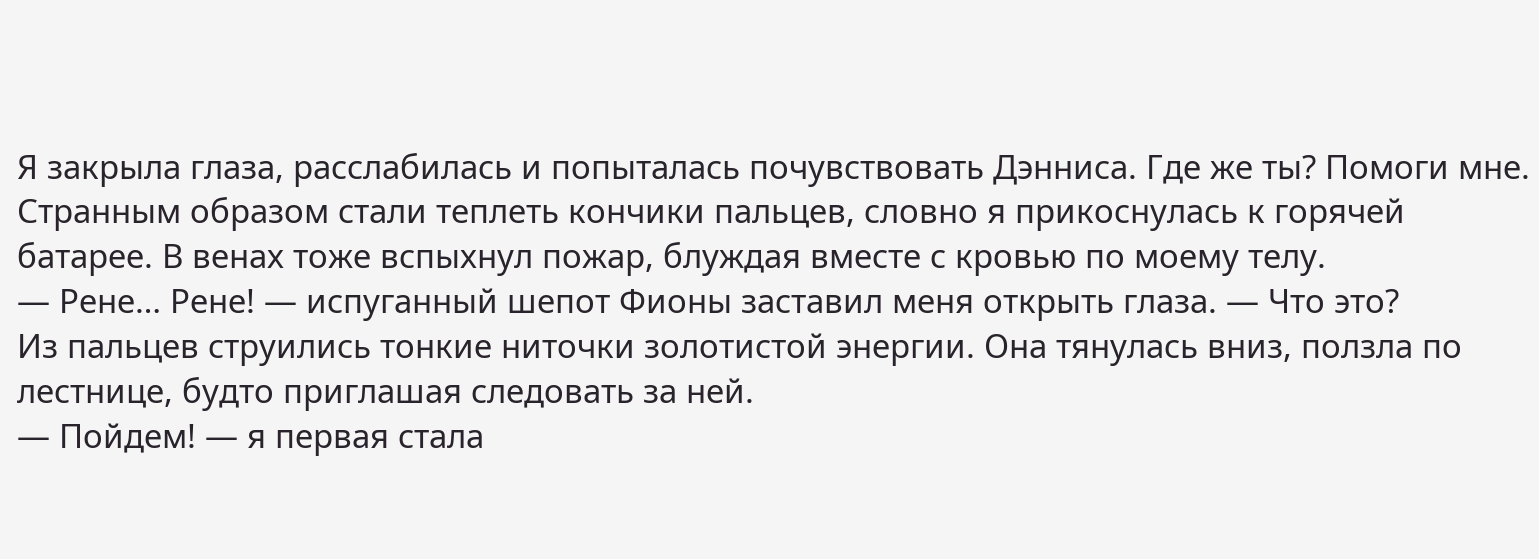Я закрыла глаза, расслабилась и попыталась почувствовать Дэнниса. Где же ты? Помоги мне.
Странным образом стали теплеть кончики пальцев, словно я прикоснулась к горячей батарее. В венах тоже вспыхнул пожар, блуждая вместе с кровью по моему телу.
— Рене… Рене! — испуганный шепот Фионы заставил меня открыть глаза. — Что это?
Из пальцев струились тонкие ниточки золотистой энергии. Она тянулась вниз, ползла по лестнице, будто приглашая следовать за ней.
— Пойдем! — я первая стала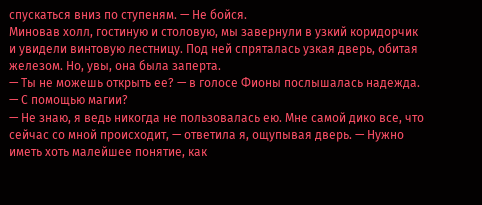спускаться вниз по ступеням. — Не бойся.
Миновав холл, гостиную и столовую, мы завернули в узкий коридорчик и увидели винтовую лестницу. Под ней спряталась узкая дверь, обитая железом. Но, увы, она была заперта.
— Ты не можешь открыть ее? — в голосе Фионы послышалась надежда. — С помощью магии?
— Не знаю, я ведь никогда не пользовалась ею. Мне самой дико все, что сейчас со мной происходит, — ответила я, ощупывая дверь. — Нужно иметь хоть малейшее понятие, как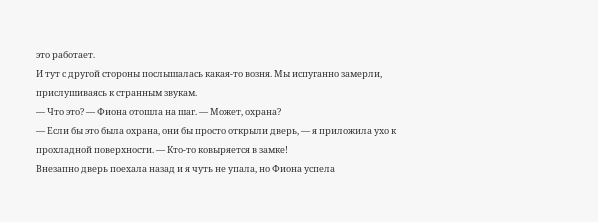это работает.
И тут с другой стороны послышалась какая-то возня. Мы испуганно замерли, прислушиваясь к странным звукам.
— Что это? — Фиона отошла на шаг. — Может, охрана?
— Если бы это была охрана, они бы просто открыли дверь, — я приложила ухо к прохладной поверхности. — Кто-то ковыряется в замке!
Внезапно дверь поехала назад и я чуть не упала, но Фиона успела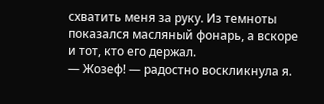схватить меня за руку. Из темноты показался масляный фонарь, а вскоре и тот, кто его держал.
— Жозеф! — радостно воскликнула я.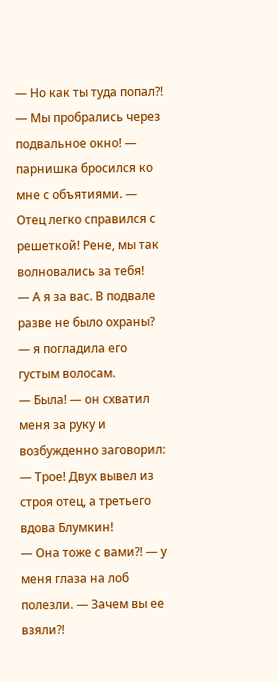— Но как ты туда попал?!
— Мы пробрались через подвальное окно! — парнишка бросился ко мне с объятиями. — Отец легко справился с решеткой! Рене, мы так волновались за тебя!
— А я за вас. В подвале разве не было охраны? — я погладила его густым волосам.
— Была! — он схватил меня за руку и возбужденно заговорил: — Трое! Двух вывел из строя отец, а третьего вдова Блумкин!
— Она тоже с вами?! — у меня глаза на лоб полезли. — Зачем вы ее взяли?!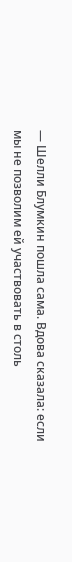— Шелли Блумкин пошла сама. Вдова сказала: если мы не позволим ей участвовать в столь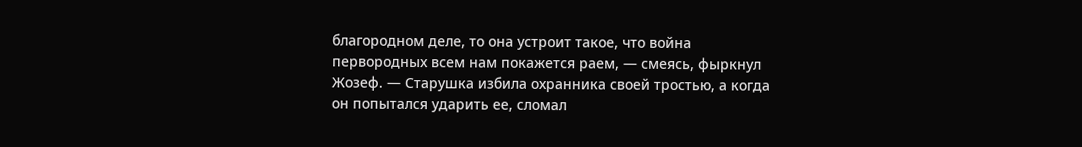благородном деле, то она устроит такое, что война первородных всем нам покажется раем, — смеясь, фыркнул Жозеф. — Старушка избила охранника своей тростью, а когда он попытался ударить ее, сломал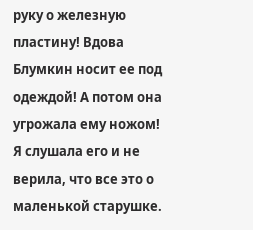руку о железную пластину! Вдова Блумкин носит ее под одеждой! А потом она угрожала ему ножом!
Я слушала его и не верила, что все это о маленькой старушке.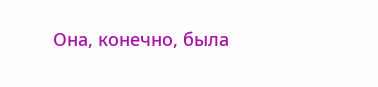Она, конечно, была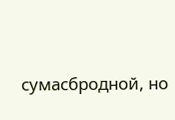сумасбродной, но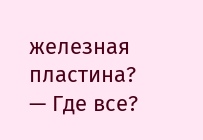железная пластина?
— Где все?